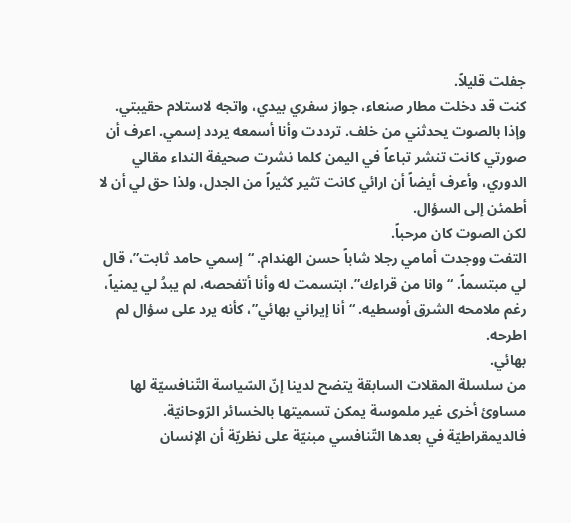جفلت قليلاً.
كنت قد دخلت مطار صنعاء، جواز سفري بيدي، واتجه لاستلام حقيبتي. وإذا بالصوت يحدثني من خلف. ترددت وأنا أسمعه يردد إسمي. اعرف أن صورتي كانت تنشر تباعاً في اليمن كلما نشرت صحيفة النداء مقالي الدوري، وأعرف أيضاً أن ارائي كانت تثير كثيراً من الجدل، ولذا حق لي أن لا أطمئن إلى السؤال.
لكن الصوت كان مرحباً.
التفت ووجدت أمامي رجلا شاباً حسن الهندام. “إسمي حامد ثابت”، قال لي مبتسماً. “وانا من قراءك”. ابتسمت له وأنا أتفحصه، لم يبدُ لي يمنياً، رغم ملامحه الشرق أوسطيه. “أنا إيراني بهائي”، كأنه يرد على سؤال لم اطرحه.
بهائي.
من سلسلة المقلات السابقة يتضح لدينا إنّ السّياسة التّنافسيّة لها مساوئ أخرى غير ملموسة يمكن تسميتها بالخسائر الرّوحانيّة. فالديمقراطيّة في بعدها التّنافسي مبنيّة على نظريّة أن الإنسان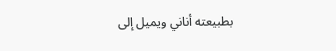بطبيعته أناني ويميل إلى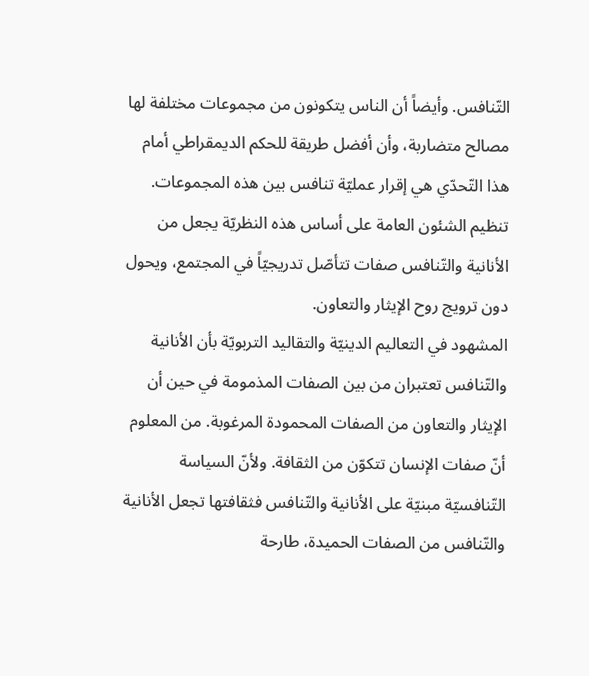التّنافس. وأيضاً أن الناس يتكونون من مجموعات مختلفة لها مصالح متضاربة، وأن أفضل طريقة للحكم الديمقراطي أمام هذا التّحدّي هي إقرار عمليّة تنافس بين هذه المجموعات. تنظيم الشئون العامة على أساس هذه النظريّة يجعل من الأنانية والتّنافس صفات تتأصّل تدريجيّاً في المجتمع، ويحول دون ترويج روح الإيثار والتعاون.
المشهود في التعاليم الدينيّة والتقاليد التربويّة بأن الأنانية والتّنافس تعتبران من بين الصفات المذمومة في حين أن الإيثار والتعاون من الصفات المحمودة المرغوبة. من المعلوم أنّ صفات الإنسان تتكوّن من الثقافة. ولأنّ السياسة التّنافسيّة مبنيّة على الأنانية والتّنافس فثقافتها تجعل الأنانية والتّنافس من الصفات الحميدة، طارحة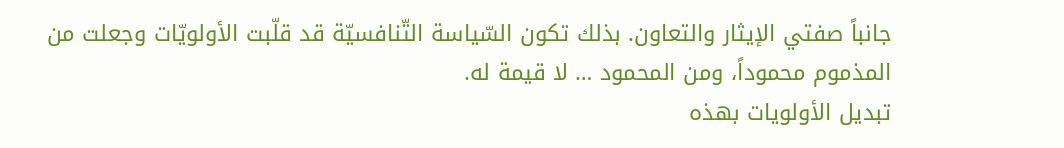جانباً صفتي الإيثار والتعاون. بذلك تكون السّياسة التّنافسيّة قد قلّبت الأولويّات وجعلت من المذموم محموداً، ومن المحمود … لا قيمة له.
تبديل الأولويات بهذه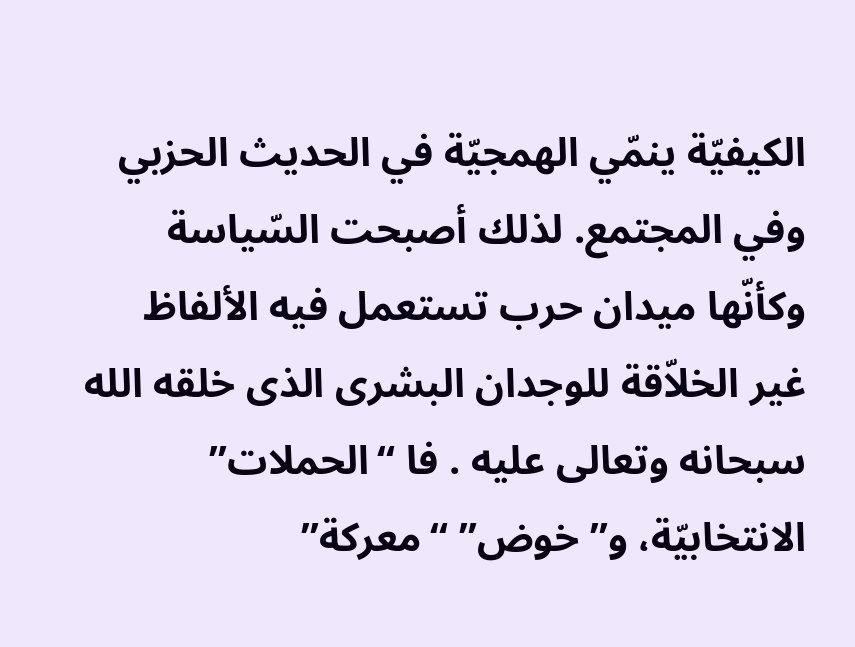الكيفيّة ينمّي الهمجيّة في الحديث الحزبي وفي المجتمع. لذلك أصبحت السّياسة وكأنّها ميدان حرب تستعمل فيه الألفاظ غير الخلاّقة للوجدان البشرى الذى خلقه الله سبحانه وتعالى عليه . فا “الحملات” الانتخابيّة، و”خوض” “معركة”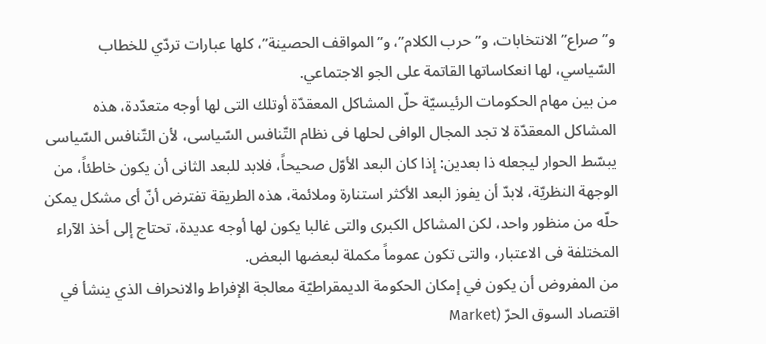و”صراع” الانتخابات، و”حرب الكلام”، و”المواقف الحصينة”، كلها عبارات تردّي للخطاب السّياسي، لها انعكاساتها القاتمة على الجو الاجتماعي.
من بين مهام الحكومات الرئيسيّة حلّ المشاكل المعقدّة أوتلك التى لها أوجه متعدّدة، هذه المشاكل المعقدّة لا تجد المجال الوافى لحلها فى نظام التّنافس السّياسى، لأن التّنافس السّياسى يبسّط الحوار ليجعله ذا بعدين: إذا كان البعد الأوّل صحيحاً، فلابد للبعد الثانى أن يكون خاطئاً، من الوجهة النظريّة، لابدّ أن يفوز البعد الأكثر استنارة وملائمة، هذه الطريقة تفترض أنّ أى مشكل يمكن حلّه من منظور واحد، لكن المشاكل الكبرى والتى غالبا يكون لها أوجه عديدة، تحتاج إلى أخذ الآراء المختلفة فى الاعتبار، والتى تكون عموماً مكملة لبعضها البعض.
من المفروض أن يكون في إمكان الحكومة الديمقراطيّة معالجة الإفراط والانحراف الذي ينشأ في اقتصاد السوق الحرّ (Market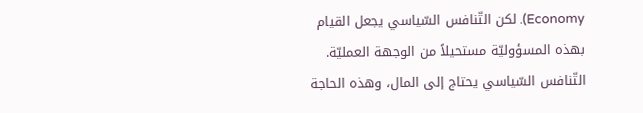Economy). لكن التّنافس السّياسي يجعل القيام بهذه المسؤوليّة مستحيلاً من الوجهة العمليّة. التّنافس السّياسي يحتاج إلى المال، وهذه الحاجة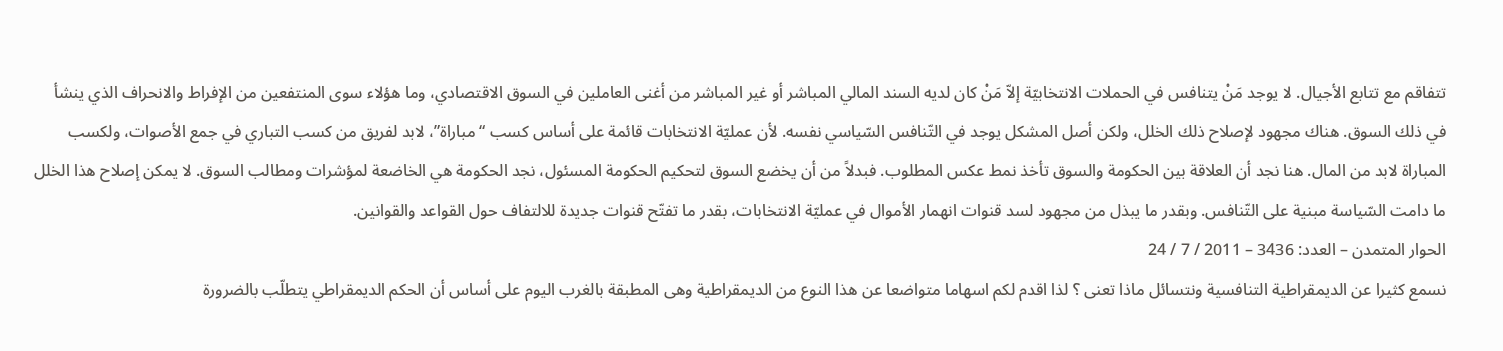تتفاقم مع تتابع الأجيال. لا يوجد مَنْ يتنافس في الحملات الانتخابيّة إلاّ مَنْ كان لديه السند المالي المباشر أو غير المباشر من أغنى العاملين في السوق الاقتصادي، وما هؤلاء سوى المنتفعين من الإفراط والانحراف الذي ينشأ في ذلك السوق. هناك مجهود لإصلاح ذلك الخلل، ولكن أصل المشكل يوجد في التّنافس السّياسي نفسه. لأن عمليّة الانتخابات قائمة على أساس كسب “مباراة”، لابد لفريق من كسب التباري في جمع الأصوات، ولكسب المباراة لابد من المال. هنا نجد أن العلاقة بين الحكومة والسوق تأخذ نمط عكس المطلوب. فبدلاً من أن يخضع السوق لتحكيم الحكومة المسئول، نجد الحكومة هي الخاضعة لمؤشرات ومطالب السوق. لا يمكن إصلاح هذا الخلل ما دامت السّياسة مبنية على التّنافس. وبقدر ما يبذل من مجهود لسد قنوات انهمار الأموال في عمليّة الانتخابات، بقدر ما تفتّح قنوات جديدة للالتفاف حول القواعد والقوانين.
الحوار المتمدن – العدد: 3436 – 2011 / 7 / 24
نسمع كثيرا عن الديمقراطية التنافسية ونتسائل ماذا تعنى ؟ لذا اقدم لكم اسهاما متواضعا عن هذا النوع من الديمقراطية وهى المطبقة بالغرب اليوم على أساس أن الحكم الديمقراطي يتطلّب بالضرورة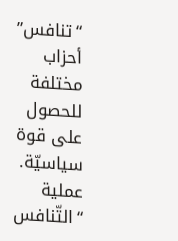“تنافس” أحزاب مختلفة للحصول على قوة سياسيّة. عملية “التّنافس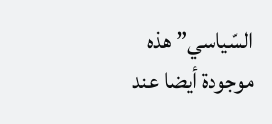السّياسي” هذه موجودة أيضا عند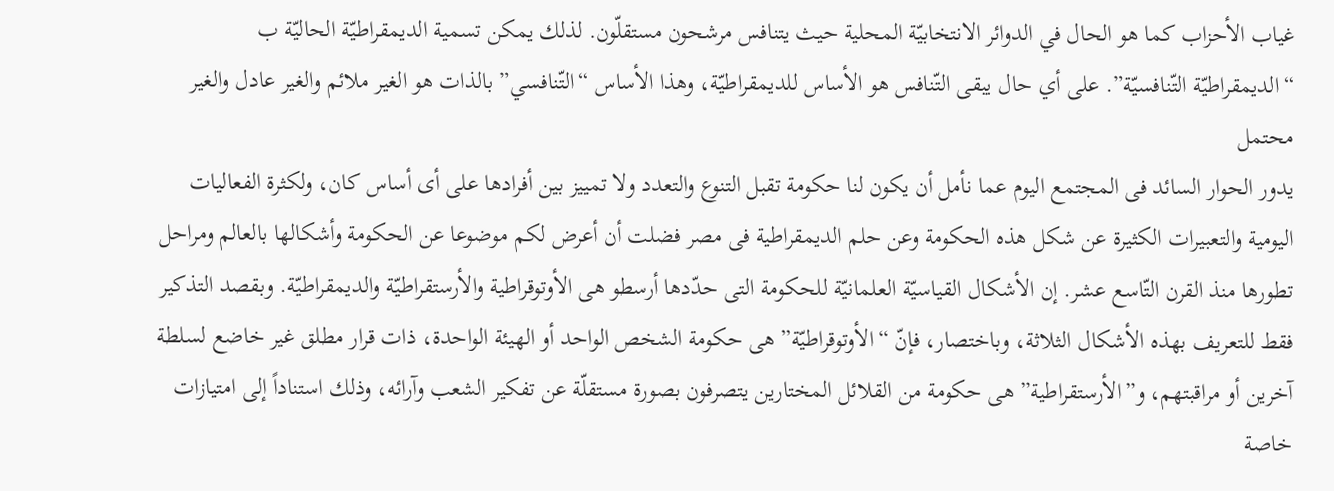غياب الأحزاب كما هو الحال في الدوائر الانتخابيّة المحلية حيث يتنافس مرشحون مستقلّون. لذلك يمكن تسمية الديمقراطيّة الحاليّة ب “الديمقراطيّة التّنافسيّة”. على أي حال يبقى التّنافس هو الأساس للديمقراطيّة، وهذا الأساس “التّنافسي” بالذات هو الغير ملائم والغير عادل والغير محتمل
يدور الحوار السائد فى المجتمع اليوم عما نأمل أن يكون لنا حكومة تقبل التنوع والتعدد ولا تمييز بين أفرادها على أى أساس كان، ولكثرة الفعاليات اليومية والتعبيرات الكثيرة عن شكل هذه الحكومة وعن حلم الديمقراطية فى مصر فضلت أن أعرض لكم موضوعا عن الحكومة وأشكالها بالعالم ومراحل تطورها منذ القرن التّاسع عشر. إن الأشكال القياسيّة العلمانيّة للحكومة التى حدّدها أرسطو هى الأوتوقراطية والأرستقراطيّة والديمقراطيّة. وبقصد التذكير فقط للتعريف بهذه الأشكال الثلاثة، وباختصار، فإنّ “الأوتوقراطيّة” هى حكومة الشخص الواحد أو الهيئة الواحدة، ذات قرار مطلق غير خاضع لسلطة آخرين أو مراقبتهم، و”الأرستقراطية” هى حكومة من القلائل المختارين يتصرفون بصورة مستقلّة عن تفكير الشعب وآرائه، وذلك استناداً إلى امتيازات خاصة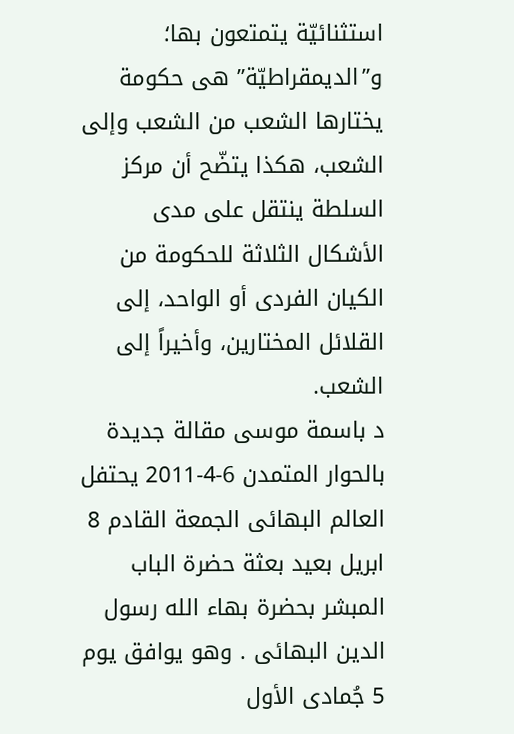استثنائيّة يتمتعون بها؛ و”الديمقراطيّة” هى حكومة يختارها الشعب من الشعب وإلى الشعب، هكذا يتضّح أن مركز السلطة ينتقل على مدى الأشكال الثلاثة للحكومة من الكيان الفردى أو الواحد، إلى القلائل المختارين، وأخيراً إلى الشعب.
د باسمة موسى مقالة جديدة بالحوار المتمدن 6-4-2011 يحتفل العالم البهائى الجمعة القادم 8 ابريل بعيد بعثة حضرة الباب المبشر بحضرة بهاء الله رسول الدين البهائى . وهو يوافق يوم 5 جُمادى الأول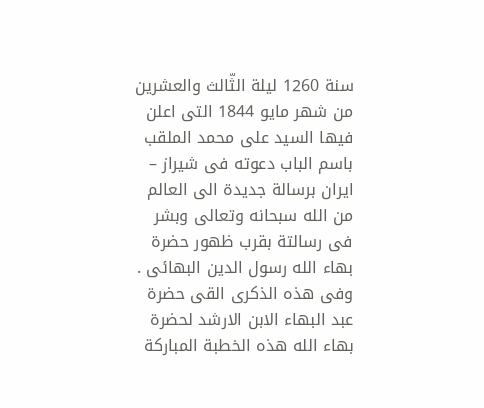سنة 1260 ليلة الثّالث والعشرين من شهر مايو 1844 التى اعلن فيها السيد على محمد الملقب باسم الباب دعوته فى شيراز – ايران برسالة جديدة الى العالم من الله سبحانه وتعالى وبشر فى رسالتة بقرب ظهور حضرة بهاء الله رسول الدين البهائى . وفى هذه الذكرى القى حضرة عبد البهاء الابن الارشد لحضرة بهاء الله هذه الخطبة المباركة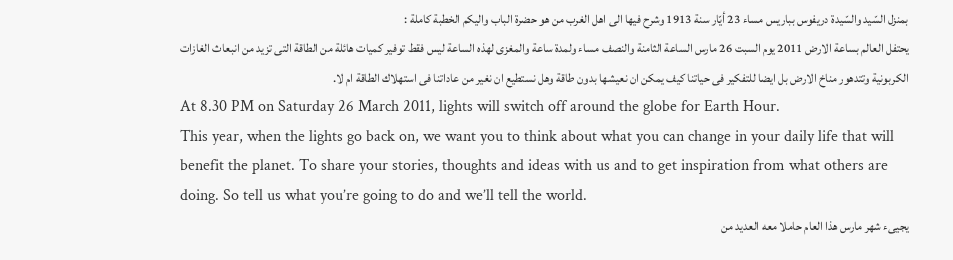بمنزل السّيد والسّيدة دريفوس بباريس مساء 23 أيّار سنة 1913 وشرح فيها الى اهل الغرب من هو حضرة الباب واليكم الخطبة كاملة :
يحتفل العالم بساعة الارض 2011 يوم السبت 26 مارس الساعة الثامنة والنصف مساء ولمدة ساعة والمغزى لهذه الساعة ليس فقط توفير كميات هائلة من الطاقة التى تزيد من انبعاث الغازات الكربونية وتتدهور مناخ الارض بل ايضا للتفكير فى حياتنا كيف يمكن ان نعيشها بدون طاقة وهل نستطيع ان نغير من عاداتنا فى استهلاك الطاقة ام لا.
At 8.30 PM on Saturday 26 March 2011, lights will switch off around the globe for Earth Hour.
This year, when the lights go back on, we want you to think about what you can change in your daily life that will benefit the planet. To share your stories, thoughts and ideas with us and to get inspiration from what others are doing. So tell us what you’re going to do and we’ll tell the world.
يجيىء شهر مارس هذا العام حاملا معه العديد من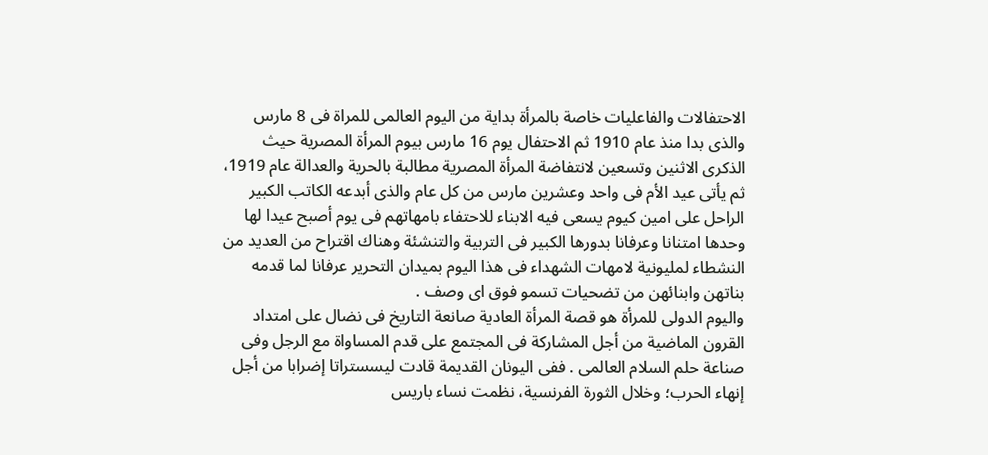الاحتفالات والفاعليات خاصة بالمرأة بداية من اليوم العالمى للمراة فى 8 مارس والذى بدا منذ عام 1910 ثم الاحتفال يوم 16 مارس بيوم المرأة المصرية حيث الذكرى الاثنين وتسعين لانتفاضة المرأة المصرية مطالبة بالحرية والعدالة عام 1919، ثم يأتى عيد الأم فى واحد وعشرين مارس من كل عام والذى أبدعه الكاتب الكبير الراحل على امين كيوم يسعى فيه الابناء للاحتفاء بامهاتهم فى يوم أصبح عيدا لها وحدها امتنانا وعرفانا بدورها الكبير فى التربية والتنشئة وهناك اقتراح من العديد من النشطاء لمليونية لامهات الشهداء فى هذا اليوم بميدان التحرير عرفانا لما قدمه بناتهن وابنائهن من تضحيات تسمو فوق اى وصف .
واليوم الدولى للمرأة هو قصة المرأة العادية صانعة التاريخ فى نضال على امتداد القرون الماضية من أجل المشاركة فى المجتمع على قدم المساواة مع الرجل وفى صناعة حلم السلام العالمى . ففى اليونان القديمة قادت ليسستراتا إضرابا من أجل إنهاء الحرب؛ وخلال الثورة الفرنسية، نظمت نساء باريس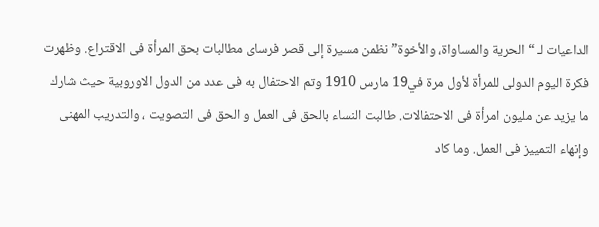الداعيات لـ “الحرية والمساواة، والأخوة” نظمن مسيرة إلى قصر فرساى مطالبات بحق المرأة فى الاقتراع. وظهرت فكرة اليوم الدولى للمرأة لأول مرة في19 مارس 1910 وتم الاحتفال به فى عدد من الدول الاوروبية حيث شارك ما يزيد عن مليون امرأة فى الاحتفالات. طالبت النساء بالحق فى العمل و الحق فى التصويت ، والتدريب المهنى وإنهاء التمييز فى العمل. وما كاد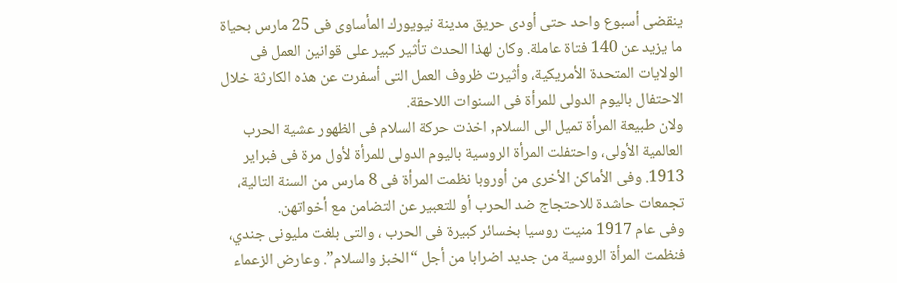ينقضى أسبوع واحد حتى أودى حريق مدينة نيويورك المأساوى فى 25 مارس بحياة ما يزيد عن 140 فتاة عاملة. وكان لهذا الحدث تأثير كبير على قوانين العمل فى الولايات المتحدة الأمريكية، وأثيرت ظروف العمل التى أسفرت عن هذه الكارثة خلال الاحتفال باليوم الدولى للمرأة فى السنوات اللاحقة.
ولان طبيعة المرأة تميل الى السلام, اخذت حركة السلام فى الظهور عشية الحرب العالمية الأولى، واحتفلت المرأة الروسية باليوم الدولى للمرأة لأول مرة فى فبراير 1913. وفى الأماكن الأخرى من أوروبا نظمت المرأة فى 8 مارس من السنة التالية، تجمعات حاشدة للاحتجاج ضد الحرب أو للتعبير عن التضامن مع أخواتهن.
وفى عام 1917 منيت روسيا بخسائر كبيرة فى الحرب ، والتى بلغت مليونى جندي، فنظمت المرأة الروسية من جديد اضرابا من أجل “الخبز والسلام”. وعارض الزعماء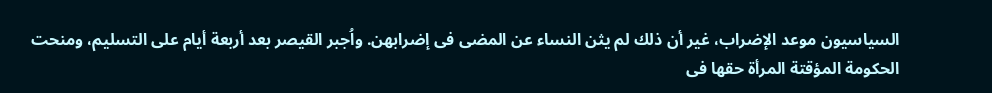السياسيون موعد الإضراب، غير أن ذلك لم يثن النساء عن المضى فى إضرابهن. واُجبر القيصر بعد أربعة أيام على التسليم، ومنحت الحكومة المؤقتة المرأة حقها فى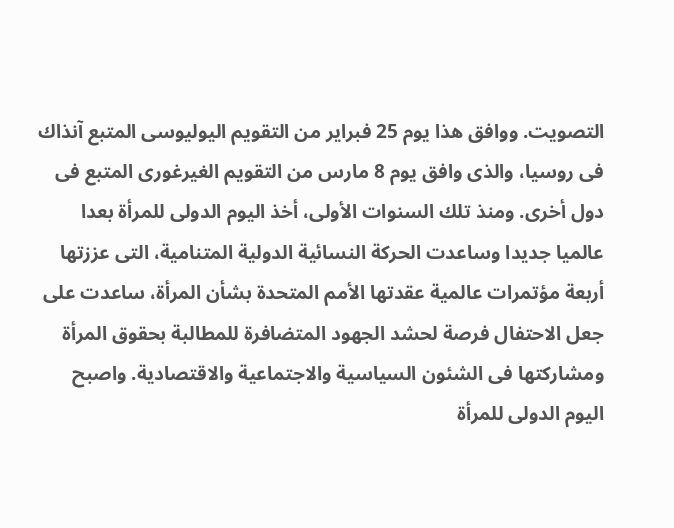التصويت. ووافق هذا يوم 25 فبراير من التقويم اليوليوسى المتبع آنذاك فى روسيا، والذى وافق يوم 8 مارس من التقويم الغيرغورى المتبع فى دول أخرى. ومنذ تلك السنوات الأولى، أخذ اليوم الدولى للمرأة بعدا عالميا جديدا وساعدت الحركة النسائية الدولية المتنامية، التى عززتها أربعة مؤتمرات عالمية عقدتها الأمم المتحدة بشأن المرأة، ساعدت على جعل الاحتفال فرصة لحشد الجهود المتضافرة للمطالبة بحقوق المرأة ومشاركتها فى الشئون السياسية والاجتماعية والاقتصادية. واصبح اليوم الدولى للمرأة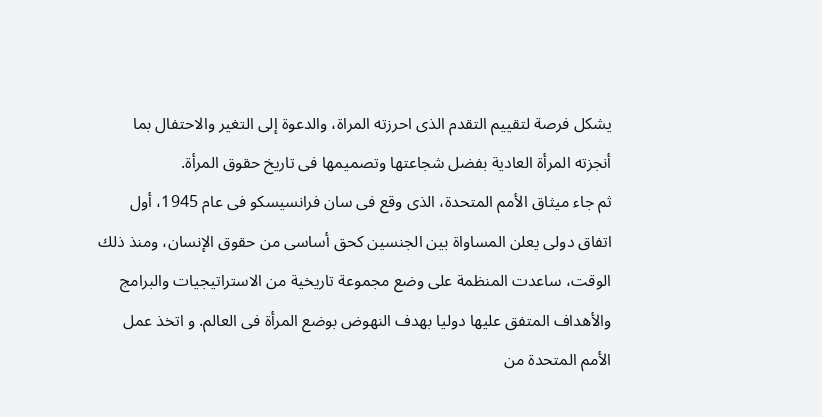يشكل فرصة لتقييم التقدم الذى احرزته المراة، والدعوة إلى التغير والاحتفال بما أنجزته المرأة العادية بفضل شجاعتها وتصميمها فى تاريخ حقوق المرأة.
ثم جاء ميثاق الأمم المتحدة، الذى وقع فى سان فرانسيسكو فى عام 1945، أول اتفاق دولى يعلن المساواة بين الجنسين كحق أساسى من حقوق الإنسان، ومنذ ذلك الوقت، ساعدت المنظمة على وضع مجموعة تاريخية من الاستراتيجيات والبرامج والأهداف المتفق عليها دوليا بهدف النهوض بوضع المرأة فى العالم. و اتخذ عمل الأمم المتحدة من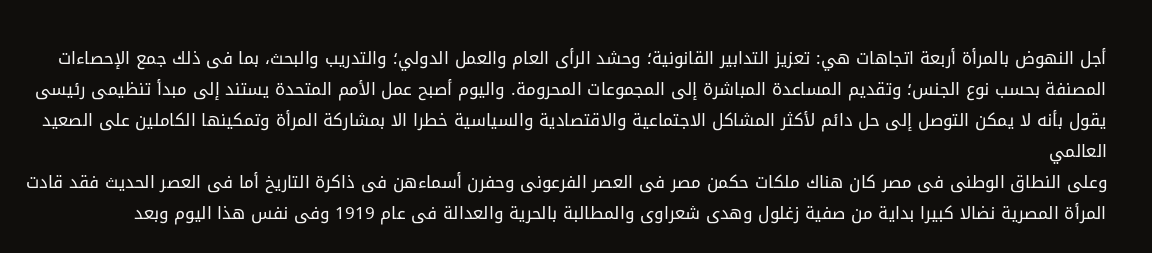أجل النهوض بالمرأة أربعة اتجاهات هي: تعزيز التدابير القانونية؛ وحشد الرأى العام والعمل الدولي؛ والتدريب والبحث، بما فى ذلك جمع الإحصاءات المصنفة بحسب نوع الجنس؛ وتقديم المساعدة المباشرة إلى المجموعات المحرومة. واليوم أصبح عمل الأمم المتحدة يستند إلى مبدأ تنظيمى رئيسى يقول بأنه لا يمكن التوصل إلى حل دائم لأكثر المشاكل الاجتماعية والاقتصادية والسياسية خطرا الا بمشاركة المرأة وتمكينها الكاملين على الصعيد العالمي
وعلى النطاق الوطنى فى مصر كان هناك ملكات حكمن مصر فى العصر الفرعونى وحفرن أسماءهن فى ذاكرة التاريخ أما فى العصر الحديث فقد قادت المرأة المصرية نضالا كبيرا بداية من صفية زغلول وهدى شعراوى والمطالبة بالحرية والعدالة فى عام 1919 وفى نفس هذا اليوم وبعد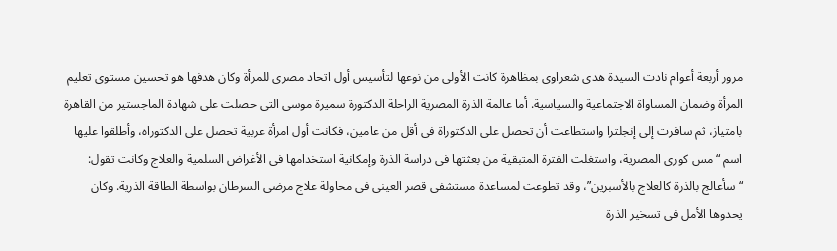مرور أربعة أعوام نادت السيدة هدى شعراوى بمظاهرة كانت الأولى من نوعها لتأسيس أول اتحاد مصرى للمرأة وكان هدفها هو تحسين مستوى تعليم المرأة وضمان المساواة الاجتماعية والسياسية. أما عالمة الذرة المصرية الراحلة الدكتورة سميرة موسى التى حصلت على شهادة الماجستير من القاهرة بامتياز، ثم سافرت إلى إنجلترا واستطاعت أن تحصل على الدكتوراة فى أقل من عامين، فكانت أول امرأة عربية تحصل على الدكتوراه، وأطلقوا عليها اسم “مس كورى المصرية، واستغلت الفترة المتبقية من بعثتها فى دراسة الذرة وإمكانية استخدامها فى الأغراض السلمية والعلاج وكانت تقول: “سأعالج بالذرة كالعلاج بالأسبرين”، وقد تطوعت لمساعدة مستشفى قصر العينى فى محاولة علاج مرضى السرطان بواسطة الطاقة الذرية. وكان يحدوها الأمل فى تسخير الذرة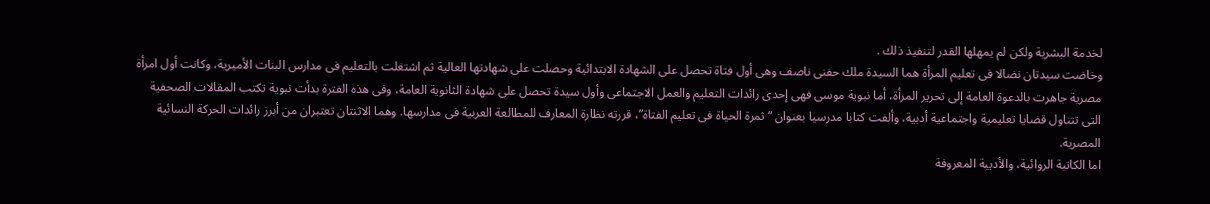لخدمة البشرية ولكن لم يمهلها القدر لتنفيذ ذلك .
وخاضت سيدتان نضالا فى تعليم المرأة هما السيدة ملك حفنى ناصف وهى أول فتاة تحصل على الشهادة الابتدائية وحصلت على شهادتها العالية ثم اشتغلت بالتعليم فى مدارس البنات الأميرية، وكانت أول امرأة مصرية جاهرت بالدعوة العامة إلى تحرير المرأة، أما نبوية موسى فهى إحدى رائدات التعليم والعمل الاجتماعى وأول سيدة تحصل على شهادة الثانوية العامة، وفى هذه الفترة بدأت نبوية تكتب المقالات الصحفية التى تتناول قضايا تعليمية واجتماعية أدبية، وألفت كتابا مدرسيا بعنوان “ثمرة الحياة فى تعليم الفتاة”، قررته نظارة المعارف للمطالعة العربية فى مدارسها. وهما الاثنتان تعتبران من أبرز رائدات الحركة النسائية المصرية.
اما الكاتبة الروائية، والأديبة المعروفة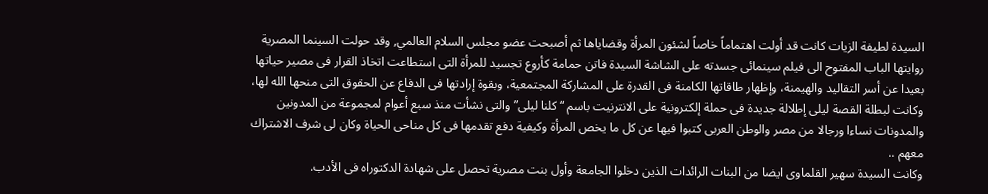السيدة لطيفة الزيات كانت قد أولت اهتماماً خاصاً لشئون المرأة وقضاياها ثم أصبحت عضو مجلس السلام العالمي, وقد حولت السينما المصرية روايتها الباب المفتوح الى فيلم سينمائى جسدته على الشاشة السيدة فاتن حمامة كأروع تجسيد للمرأة التى استطاعت اتخاذ القرار فى مصير حياتها بعيدا عن أسر التقاليد والهيمنة، وإظهار طاقاتها الكامنة فى القدرة على المشاركة المجتمعية، وبقوة إرادتها فى الدفاع عن الحقوق التى منحها الله لها، وكانت لبطلة القصة ليلى إطلالة جديدة فى حملة إلكترونية على الانترنيت باسم “كلنا ليلى” والتى نشأت منذ سبع أعوام لمجموعة من المدونين والمدونات نساءا ورجالا من مصر والوطن العربى كتبوا فيها عن كل ما يخص المرأة وكيفية دفع تقدمها فى كل مناحى الحياة وكان لى شرف الاشتراك معهم ..
وكانت السيدة سهير القلماوى ايضا من البنات الرائدات الذين دخلوا الجامعة وأول بنت مصرية تحصل على شهادة الدكتوراه فى الأدب.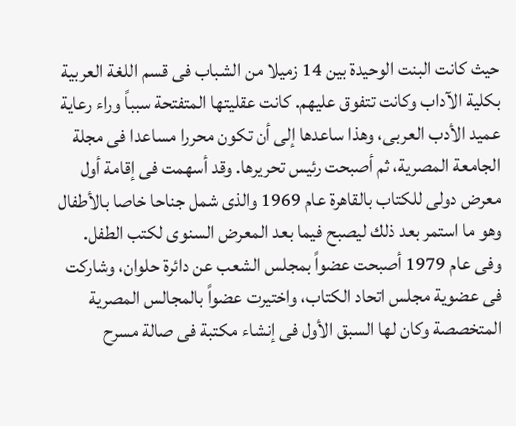حيث كانت البنت الوحيدة بين 14 زميلا من الشباب فى قسم اللغة العربية بكلية الآداب وكانت تتفوق عليهم. كانت عقليتها المتفتحة سبباً وراء رعاية عميد الأدب العربى، وهذا ساعدها إلى أن تكون محررا مساعدا فى مجلة الجامعة المصرية، ثم أصبحت رئيس تحريرها. وقد أسهمت فى إقامة أول معرض دولى للكتاب بالقاهرة عام 1969 والذى شمل جناحا خاصا بالأطفال وهو ما استمر بعد ذلك ليصبح فيما بعد المعرض السنوى لكتب الطفل. وفى عام 1979 أصبحت عضواً بمجلس الشعب عن دائرة حلوان، وشاركت فى عضوية مجلس اتحاد الكتاب، واختيرت عضواً بالمجالس المصرية المتخصصة وكان لها السبق الأول فى إنشاء مكتبة فى صالة مسرح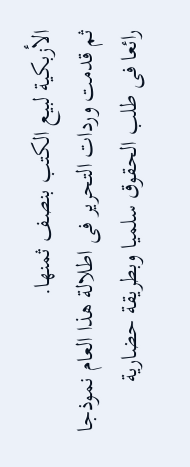الأزبكية لبيع الكتب بنصف ثمنها.
ثم قدمت وردات التحرير فى اطلالة هذا العام نموذجا رائعا فى طلب الحقوق سلميا وبطريقة حضارية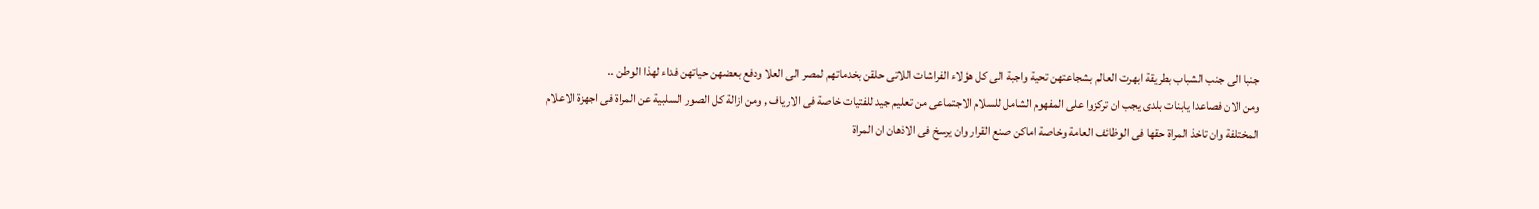جنبا الى جنب الشباب بطريقة ابهرت العالم بشجاعتهن تحية واجبة الى كل هؤلاء الفراشات اللاتى حلقن بخدماتهم لمصر الى العلا ودفع بعضهن حياتهن فداء لهذا الوطن ..
ومن الان فصاعدا يابنات بلدى يجب ان تركزوا على المفهوم الشامل للسلام الاجتماعى من تعليم جيد للفتيات خاصة فى الارياف , ومن ازالة كل الصور السلبية عن المراة فى اجهزة الاعلام المختلفة وان تاخذ المراة حقها فى الوظائف العامة وخاصة اماكن صنع القرار وان يرسخ فى الاذهان ان المراة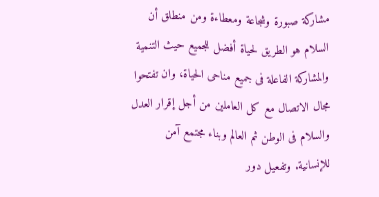مشاركة صبورة وشجاعة ومعطاءة ومن منطلق أن السلام هو الطريق لحياة أفضل للجميع حيث التنمية والمشاركة الفاعلة فى جميع مناحى الحياة، وان تفتحوا مجال الاتصال مع كل العاملين من أجل إقرار العدل والسلام فى الوطن ثم العالم وبناء مجتمع آمن للإنسانية. وتفعيل دور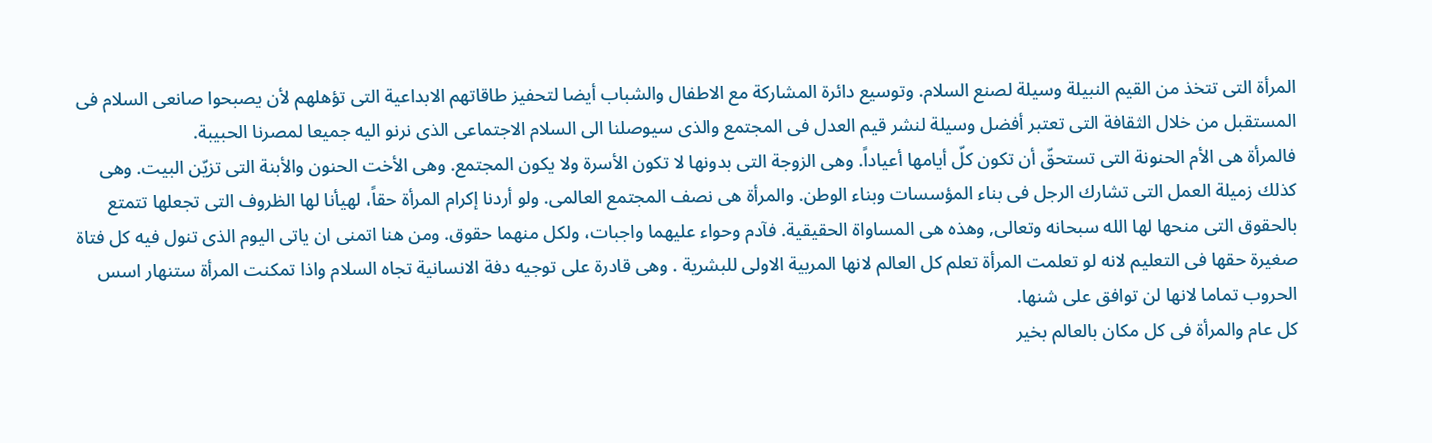المرأة التى تتخذ من القيم النبيلة وسيلة لصنع السلام. وتوسيع دائرة المشاركة مع الاطفال والشباب أيضا لتحفيز طاقاتهم الابداعية التى تؤهلهم لأن يصبحوا صانعى السلام فى المستقبل من خلال الثقافة التى تعتبر أفضل وسيلة لنشر قيم العدل فى المجتمع والذى سيوصلنا الى السلام الاجتماعى الذى نرنو اليه جميعا لمصرنا الحبيبة.
فالمرأة هى الأم الحنونة التى تستحقّ أن تكون كلّ أيامها أعياداً. وهى الزوجة التى بدونها لا تكون الأسرة ولا يكون المجتمع. وهى الأخت الحنون والأبنة التى تزيّن البيت. وهى كذلك زميلة العمل التى تشارك الرجل فى بناء المؤسسات وبناء الوطن. والمرأة هى نصف المجتمع العالمى. ولو أردنا إكرام المرأة حقاً، لهيأنا لها الظروف التى تجعلها تتمتع بالحقوق التى منحها لها الله سبحانه وتعالى, وهذه هى المساواة الحقيقية. فآدم وحواء عليهما واجبات، ولكل منهما حقوق. ومن هنا اتمنى ان ياتى اليوم الذى تنول فيه كل فتاة صغيرة حقها فى التعليم لانه لو تعلمت المرأة تعلم كل العالم لانها المربية الاولى للبشرية . وهى قادرة على توجيه دفة الانسانية تجاه السلام واذا تمكنت المرأة ستنهار اسس الحروب تماما لانها لن توافق على شنها.
كل عام والمرأة فى كل مكان بالعالم بخير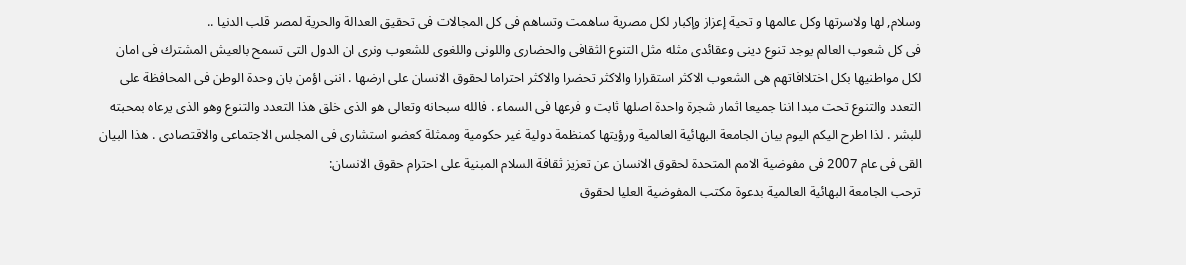وسلام, لها ولاسرتها وكل عالمها و تحية إعزاز وإكبار لكل مصرية ساهمت وتساهم فى كل المجالات فى تحقيق العدالة والحرية لمصر قلب الدنيا ..
فى كل شعوب العالم يوجد تنوع دينى وعقائدى مثله مثل التنوع الثقافى والحضارى واللونى واللغوى للشعوب ونرى ان الدول التى تسمح بالعيش المشترك فى امان لكل مواطنيها بكل اختلاافاتهم هى الشعوب الاكثر استقرارا والاكثر تحضرا والاكثر احتراما لحقوق الانسان على ارضها . اننى اؤمن بان وحدة الوطن فى المحافظة على التعدد والتنوع تحت مبدا اننا جميعا اثمار شجرة واحدة اصلها ثابت و فرعها فى السماء . فالله سبحانه وتعالى هو الذى خلق هذا التعدد والتنوع وهو الذى يرعاه بمحبته للبشر . لذا اطرح اليكم اليوم بيان الجامعة البهائية العالمية ورؤيتها كمنظمة دولية غير حكومية وممثلة كعضو استشارى فى المجلس الاجتماعى والاقتصادى . هذا البيان القى فى عام 2007 فى مفوضية الامم المتحدة لحقوق الانسان عن تعزيز ثقافة السلام المبنية على احترام حقوق الانسان:
ترحب الجامعة البهائية العالمية بدعوة مكتب المفوضية العليا لحقوق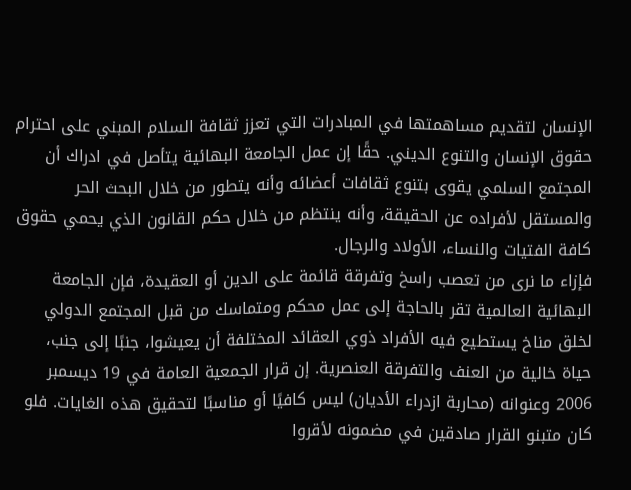الإنسان لتقديم مساهمتها في المبادرات التي تعزز ثقافة السلام المبني على احترام حقوق الإنسان والتنوع الديني. حقًا إن عمل الجامعة البهائية يتأصل في ادراك أن المجتمع السلمي يقوى بتنوع ثقافات أعضائه وأنه يتطور من خلال البحث الحر والمستقل لأفراده عن الحقيقة، وأنه ينتظم من خلال حكم القانون الذي يحمي حقوق كافة الفتيات والنساء، الأولاد والرجال.
فإزاء ما نرى من تعصب راسخ وتفرقة قائمة على الدين أو العقيدة، فإن الجامعة البهائية العالمية تقر بالحاجة إلى عمل محكم ومتماسك من قبل المجتمع الدولي لخلق مناخ يستطيع فيه الأفراد ذوي العقائد المختلفة أن يعيشوا، جنبًا إلى جنب، حياة خالية من العنف والتفرقة العنصرية. إن قرار الجمعية العامة في 19 ديسمبر 2006 وعنوانه (محاربة ازدراء الأديان) ليس كافيًا أو مناسبًا لتحقيق هذه الغايات. فلو كان متبنو القرار صادقين في مضمونه لأقروا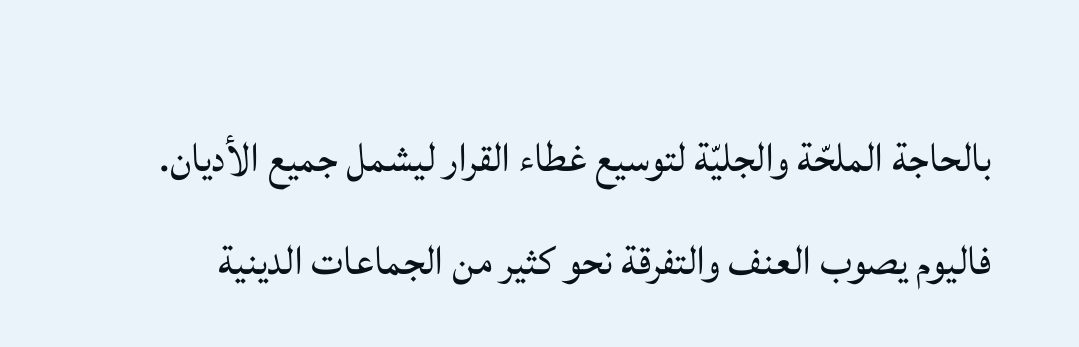بالحاجة الملحّة والجليّة لتوسيع غطاء القرار ليشمل جميع الأديان. فاليوم يصوب العنف والتفرقة نحو كثير من الجماعات الدينية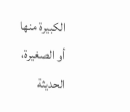الكبيرة منها أو الصغيرة، الحديثة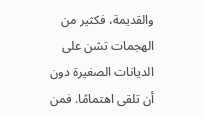والقديمة، فكثير من الهجمات تشن على الديانات الصغيرة دون أن تلقى اهتمامًا. فمن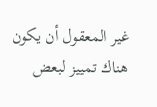غير المعقول أن يكون هناك تمييز لبعض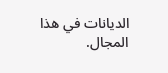الديانات في هذا المجال.